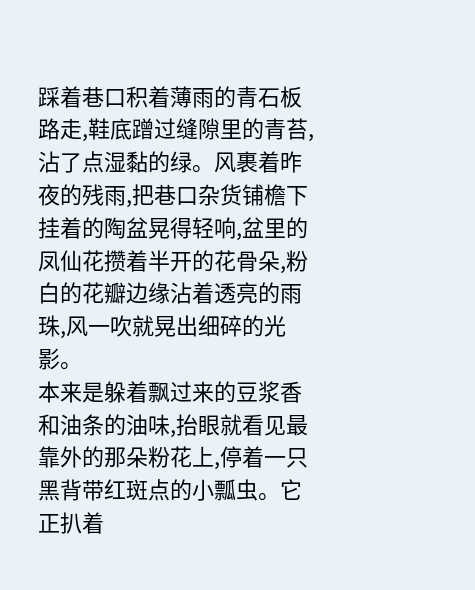踩着巷口积着薄雨的青石板路走,鞋底蹭过缝隙里的青苔,沾了点湿黏的绿。风裹着昨夜的残雨,把巷口杂货铺檐下挂着的陶盆晃得轻响,盆里的凤仙花攒着半开的花骨朵,粉白的花瓣边缘沾着透亮的雨珠,风一吹就晃出细碎的光影。
本来是躲着飘过来的豆浆香和油条的油味,抬眼就看见最靠外的那朵粉花上,停着一只黑背带红斑点的小瓢虫。它正扒着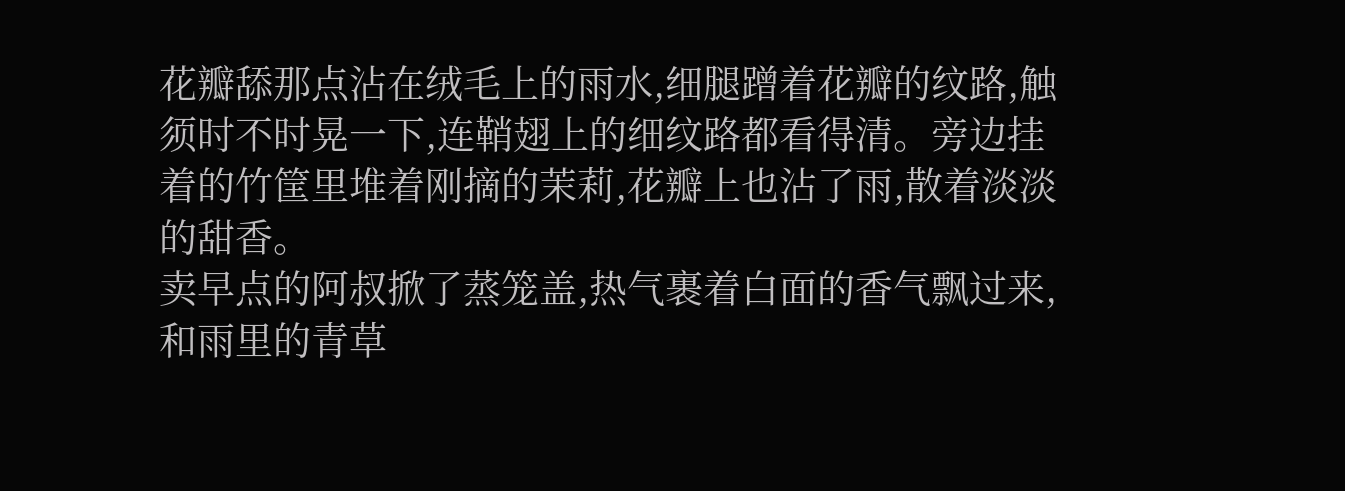花瓣舔那点沾在绒毛上的雨水,细腿蹭着花瓣的纹路,触须时不时晃一下,连鞘翅上的细纹路都看得清。旁边挂着的竹筐里堆着刚摘的茉莉,花瓣上也沾了雨,散着淡淡的甜香。
卖早点的阿叔掀了蒸笼盖,热气裹着白面的香气飘过来,和雨里的青草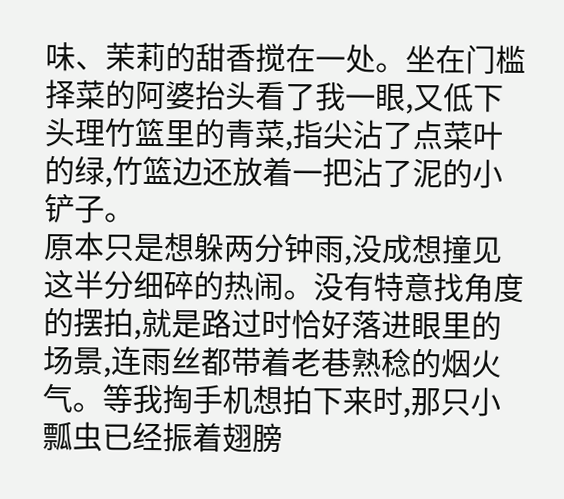味、茉莉的甜香搅在一处。坐在门槛择菜的阿婆抬头看了我一眼,又低下头理竹篮里的青菜,指尖沾了点菜叶的绿,竹篮边还放着一把沾了泥的小铲子。
原本只是想躲两分钟雨,没成想撞见这半分细碎的热闹。没有特意找角度的摆拍,就是路过时恰好落进眼里的场景,连雨丝都带着老巷熟稔的烟火气。等我掏手机想拍下来时,那只小瓢虫已经振着翅膀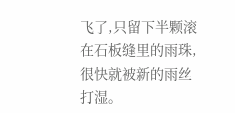飞了,只留下半颗滚在石板缝里的雨珠,很快就被新的雨丝打湿。